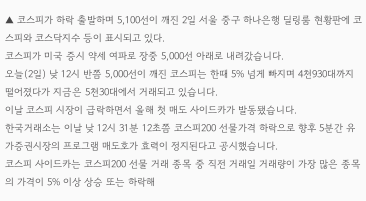▲ 코스피가 하락 출발하며 5,100선이 깨진 2일 서울 중구 하나은행 딜링룸 현황판에 코스피와 코스닥지수 등이 표시되고 있다.
코스피가 미국 증시 약세 여파로 장중 5,000선 아래로 내려갔습니다.
오늘(2일) 낮 12시 반쯤 5,000선이 깨진 코스피는 한때 5% 넘게 빠지며 4천930대까지 떨어졌다가 지금은 5천30대에서 거래되고 있습니다.
이날 코스피 시장이 급락하면서 올해 첫 매도 사이드카가 발동됐습니다.
한국거래소는 이날 낮 12시 31분 12초쯤 코스피200 선물가격 하락으로 향후 5분간 유가증권시장의 프로그램 매도호가 효력이 정지된다고 공시했습니다.
코스피 사이드카는 코스피200 선물 거래 종목 중 직전 거래일 거래량이 가장 많은 종목의 가격이 5% 이상 상승 또는 하락해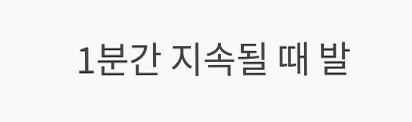1분간 지속될 때 발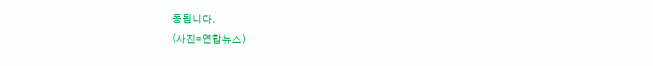동됩니다.
(사진=연합뉴스)